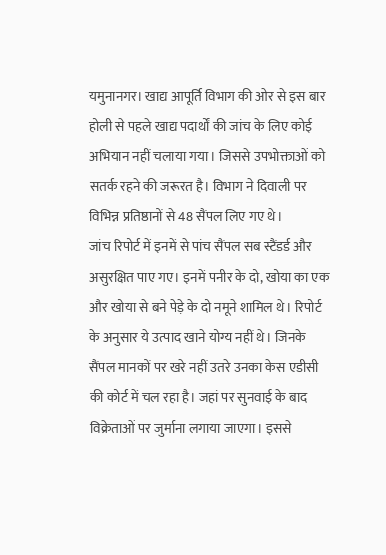यमुनानगर। खाद्य आपूर्ति विभाग की ओर से इस बार होली से पहले खाद्य पदार्थों की जांच के लिए कोई अभियान नहीं चलाया गया। जिससे उपभोक्ताओं को सतर्क रहने की जरूरत है। विभाग ने दिवाली पर विभिन्न प्रतिष्ठानों से 48 सैंपल लिए गए थे।
जांच रिपोर्ट में इनमें से पांच सैंपल सब स्टैंडर्ड और असुरक्षित पाए गए। इनमें पनीर के दो, खोया का एक और खोया से बने पेड़े के दो नमूने शामिल थे। रिपोर्ट के अनुसार ये उत्पाद खाने योग्य नहीं थे। जिनके सैंपल मानकों पर खरे नहीं उतरे उनका केस एडीसी की कोर्ट में चल रहा है। जहां पर सुनवाई के बाद विक्रेताओं पर जुर्माना लगाया जाएगा। इससे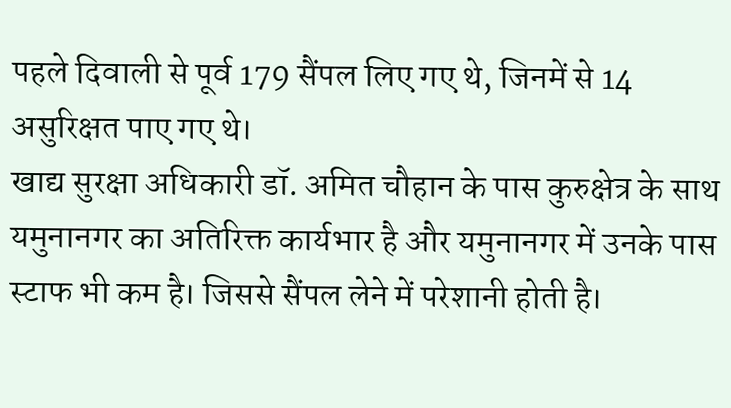पहले दिवाली से पूर्व 179 सैंपल लिए गए थे, जिनमें से 14 असुरिक्षत पाए गए थे।
खाद्य सुरक्षा अधिकारी डॉ. अमित चौहान के पास कुरुक्षेत्र के साथ यमुनानगर का अतिरिक्त कार्यभार है और यमुनानगर में उनके पास स्टाफ भी कम है। जिससे सैंपल लेने में परेशानी होती है।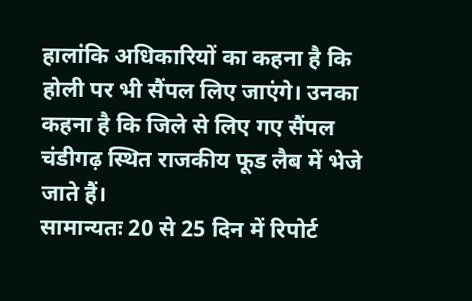हालांकि अधिकारियों का कहना है कि होली पर भी सैंपल लिए जाएंगे। उनका कहना है कि जिले से लिए गए सैंपल चंडीगढ़ स्थित राजकीय फूड लैब में भेजे जाते हैं।
सामान्यतः 20 से 25 दिन में रिपोर्ट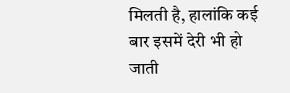मिलती है, हालांकि कई बार इसमें देरी भी हो जाती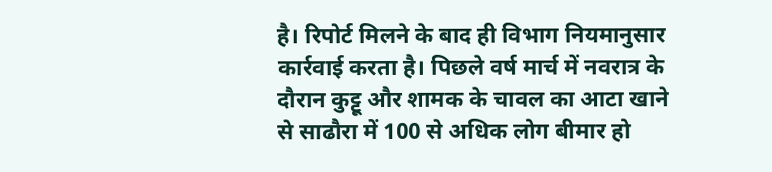है। रिपोर्ट मिलने के बाद ही विभाग नियमानुसार कार्रवाई करता है। पिछले वर्ष मार्च में नवरात्र के दौरान कुट्टू और शामक के चावल का आटा खाने से साढौरा में 100 से अधिक लोग बीमार हो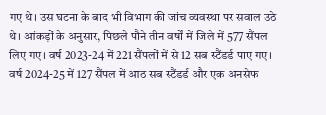गए थे। उस घटना के बाद भी विभाग की जांच व्यवस्था पर सवाल उठे थे। आंकड़ों के अनुसार, पिछले पौने तीन वर्षों में जिले में 577 सैंपल लिए गए। वर्ष 2023-24 में 221 सैंपलों में से 12 सब स्टैंडर्ड पाए गए। वर्ष 2024-25 में 127 सैंपल में आठ सब स्टैंडर्ड और एक अनसेफ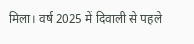मिला। वर्ष 2025 में दिवाली से पहले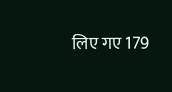लिए गए 179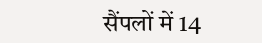सैंपलों में 14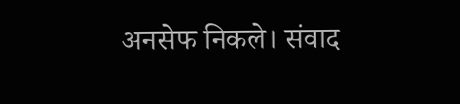अनसेफ निकले। संवाद